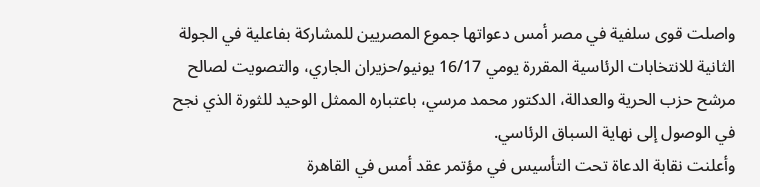واصلت قوى سلفية في مصر أمس دعواتها جموع المصريين للمشاركة بفاعلية في الجولة الثانية للانتخابات الرئاسية المقررة يومي 16/17 يونيو/حزيران الجاري، والتصويت لصالح مرشح حزب الحرية والعدالة، الدكتور محمد مرسي، باعتباره الممثل الوحيد للثورة الذي نجح في الوصول إلى نهاية السباق الرئاسي.
وأعلنت نقابة الدعاة تحت التأسيس في مؤتمر عقد أمس في القاهرة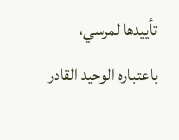تأييدها لمرسي، باعتباره الوحيد القادر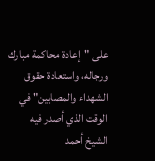على "إعادة محاكمة مبارك ورجاله، واستعادة حقوق الشهداء والمصابين" في الوقت الذي أصدر فيه الشيخ أحمد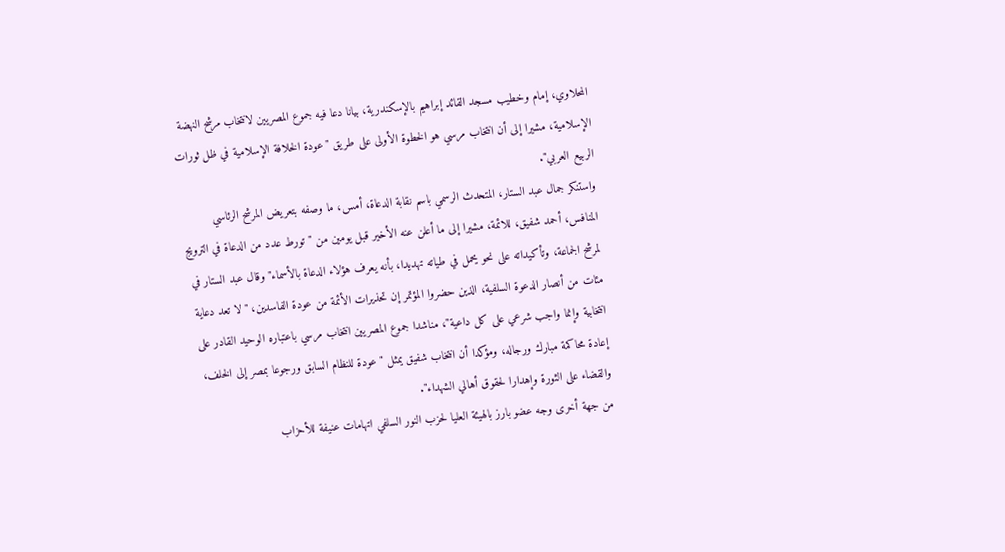المحلاوي، إمام وخطيب مسجد القائد إبراهيم بالإسكندرية، بيانا دعا فيه جموع المصريين لانتخاب مرشح النهضة الإسلامية، مشيرا إلى أن انتخاب مرسي هو الخطوة الأولى على طريق "عودة الخلافة الإسلامية في ظل ثورات الربيع العربي".
واستنكر جمال عبد الستار، المتحدث الرسمي باسم نقابة الدعاة، أمس، ما وصفه بتعريض المرشح الرئاسي المنافس، أحمد شفيق، للائمة، مشيرا إلى ما أعلن عنه الأخير قبل يومين من "تورط عدد من الدعاة في الترويج لمرشح الجماعة، وتأكيداته على نحو يحمل في طياته تهديدا، بأنه يعرف هؤلاء الدعاة بالأسماء" وقال عبد الستار في مئات من أنصار الدعوة السلفية، الذين حضروا المؤتمر إن تحذيرات الأئمة من عودة الفاسدين، "لا تعد دعاية انتخابية وإنما واجب شرعي على كل داعية"، مناشدا جموع المصريين انتخاب مرسي باعتباره الوحيد القادر على إعادة محاكمة مبارك ورجاله، ومؤكدا أن انتخاب شفيق يمثل "عودة للنظام السابق ورجوعا بمصر إلى الخلف، والقضاء على الثورة وإهدارا لحقوق أهالي الشهداء".
من جهة أخرى وجه عضو بارز بالهيئة العليا لحزب النور السلفي اتهامات عنيفة للأحزاب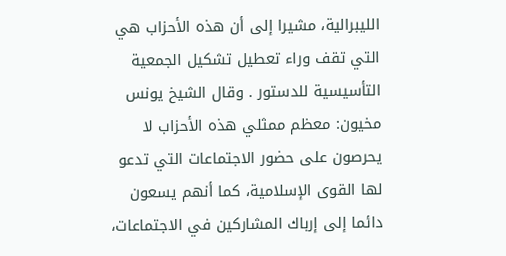الليبرالية، مشيرا إلى أن هذه الأحزاب هي التي تقف وراء تعطيل تشكيل الجمعية التأسيسية للدستور . وقال الشيخ يونس مخيون: معظم ممثلي هذه الأحزاب لا يحرصون على حضور الاجتماعات التي تدعو لها القوى الإسلامية، كما أنهم يسعون دائما إلى إرباك المشاركين في الاجتماعات،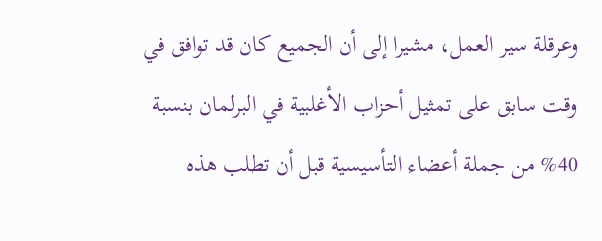وعرقلة سير العمل، مشيرا إلى أن الجميع كان قد توافق في وقت سابق على تمثيل أحزاب الأغلبية في البرلمان بنسبة 40% من جملة أعضاء التأسيسية قبل أن تطلب هذه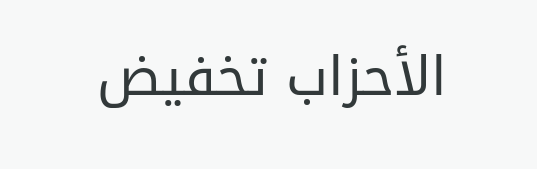الأحزاب تخفيض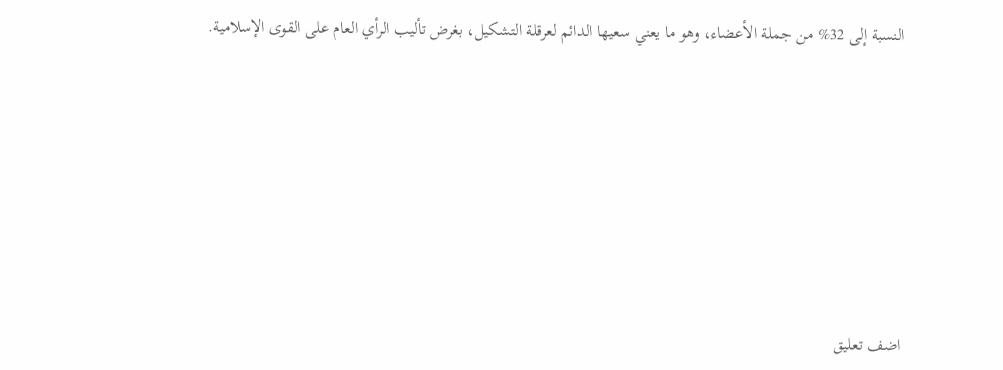النسبة إلى 32% من جملة الأعضاء، وهو ما يعني سعيها الدائم لعرقلة التشكيل، بغرض تأليب الرأي العام على القوى الإسلامية.









اضف تعليق